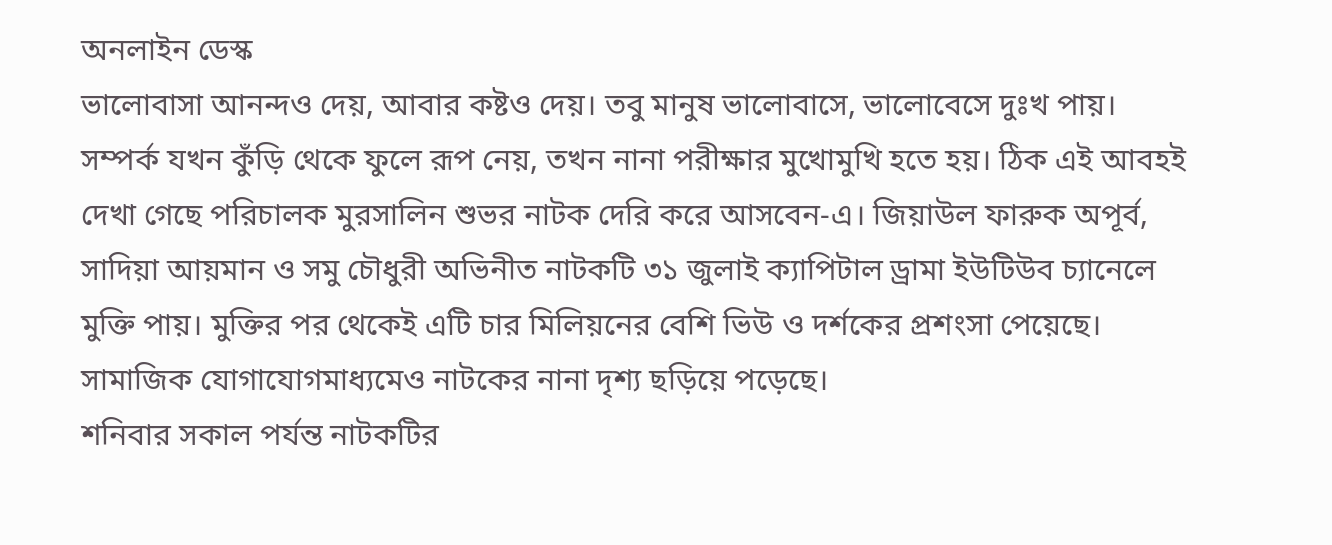অনলাইন ডেস্ক
ভালোবাসা আনন্দও দেয়, আবার কষ্টও দেয়। তবু মানুষ ভালোবাসে, ভালোবেসে দুঃখ পায়। সম্পর্ক যখন কুঁড়ি থেকে ফুলে রূপ নেয়, তখন নানা পরীক্ষার মুখোমুখি হতে হয়। ঠিক এই আবহই দেখা গেছে পরিচালক মুরসালিন শুভর নাটক দেরি করে আসবেন-এ। জিয়াউল ফারুক অপূর্ব, সাদিয়া আয়মান ও সমু চৌধুরী অভিনীত নাটকটি ৩১ জুলাই ক্যাপিটাল ড্রামা ইউটিউব চ্যানেলে মুক্তি পায়। মুক্তির পর থেকেই এটি চার মিলিয়নের বেশি ভিউ ও দর্শকের প্রশংসা পেয়েছে। সামাজিক যোগাযোগমাধ্যমেও নাটকের নানা দৃশ্য ছড়িয়ে পড়েছে।
শনিবার সকাল পর্যন্ত নাটকটির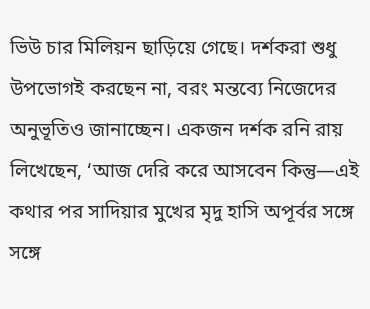ভিউ চার মিলিয়ন ছাড়িয়ে গেছে। দর্শকরা শুধু উপভোগই করছেন না, বরং মন্তব্যে নিজেদের অনুভূতিও জানাচ্ছেন। একজন দর্শক রনি রায় লিখেছেন, ‘আজ দেরি করে আসবেন কিন্তু—এই কথার পর সাদিয়ার মুখের মৃদু হাসি অপূর্বর সঙ্গে সঙ্গে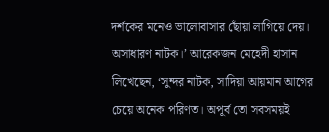দর্শকের মনেও ভালোবাসার ছোঁয়া লাগিয়ে দেয়। অসাধারণ নাটক।’ আরেকজন মেহেদী হাসান লিখেছেন, ‘সুন্দর নাটক, সাদিয়া আয়মান আগের চেয়ে অনেক পরিণত। অপূর্ব তো সবসময়ই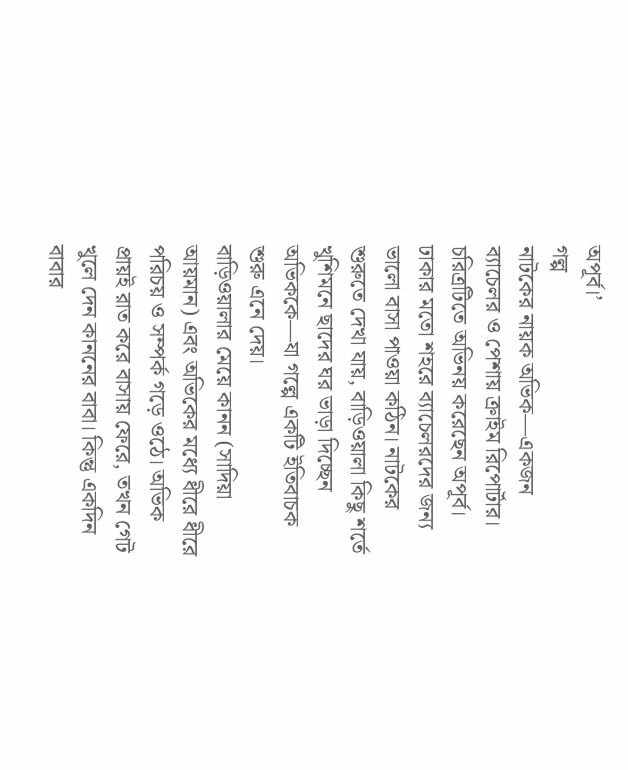অপূর্ব।’
গল্প
নাটকের নায়ক অভিক—একজন ব্যাচেলর ও পেশায় ক্রাইম রিপোর্টার। চরিত্রটিতে অভিনয় করেছেন অপূর্ব। ঢাকার মতো শহরে ব্যাচেলরদের জন্য ভালো বাসা পাওয়া কঠিন। নাটকের শুরুতে দেখা যায়, বাড়িওয়ালা কিছু শর্তে খুশিমনে ছাদের ঘর ভাড়া দিচ্ছেন অভিককে—যা গল্পে একটি ইতিবাচক শুরু এনে দেয়।
বাড়িওয়ালার মেয়ে কানন (সাদিয়া আয়মান) এবং অভিকের মধ্যে ধীরে ধীরে পরিচয় ও সম্পর্ক গড়ে ওঠে। অভিক প্রায়ই রাত করে বাসায় ফেরে, তখন গেট খুলে দেন কাননের বাবা। কিন্তু একদিন বাবার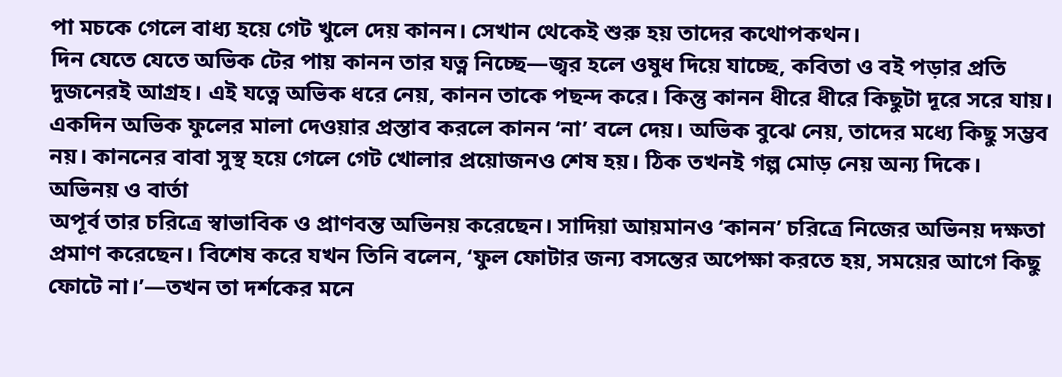পা মচকে গেলে বাধ্য হয়ে গেট খুলে দেয় কানন। সেখান থেকেই শুরু হয় তাদের কথোপকথন।
দিন যেতে যেতে অভিক টের পায় কানন তার যত্ন নিচ্ছে—জ্বর হলে ওষুধ দিয়ে যাচ্ছে, কবিতা ও বই পড়ার প্রতি দুজনেরই আগ্রহ। এই যত্নে অভিক ধরে নেয়, কানন তাকে পছন্দ করে। কিন্তু কানন ধীরে ধীরে কিছুটা দূরে সরে যায়। একদিন অভিক ফুলের মালা দেওয়ার প্রস্তাব করলে কানন ‘না’ বলে দেয়। অভিক বুঝে নেয়, তাদের মধ্যে কিছু সম্ভব নয়। কাননের বাবা সুস্থ হয়ে গেলে গেট খোলার প্রয়োজনও শেষ হয়। ঠিক তখনই গল্প মোড় নেয় অন্য দিকে।
অভিনয় ও বার্তা
অপূর্ব তার চরিত্রে স্বাভাবিক ও প্রাণবন্ত অভিনয় করেছেন। সাদিয়া আয়মানও ‘কানন’ চরিত্রে নিজের অভিনয় দক্ষতা প্রমাণ করেছেন। বিশেষ করে যখন তিনি বলেন, ‘ফুল ফোটার জন্য বসন্তের অপেক্ষা করতে হয়, সময়ের আগে কিছু ফোটে না।’—তখন তা দর্শকের মনে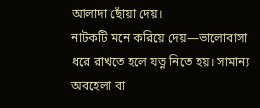আলাদা ছোঁয়া দেয়।
নাটকটি মনে করিয়ে দেয়—ভালোবাসা ধরে রাখতে হলে যত্ন নিতে হয়। সামান্য অবহেলা বা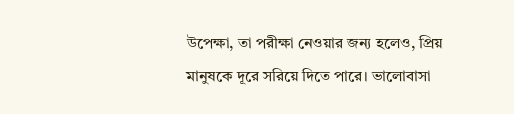উপেক্ষা, তা পরীক্ষা নেওয়ার জন্য হলেও, প্রিয় মানুষকে দূরে সরিয়ে দিতে পারে। ভালোবাসা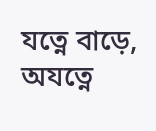যত্নে বাড়ে, অযত্নে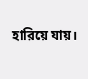হারিয়ে যায়।